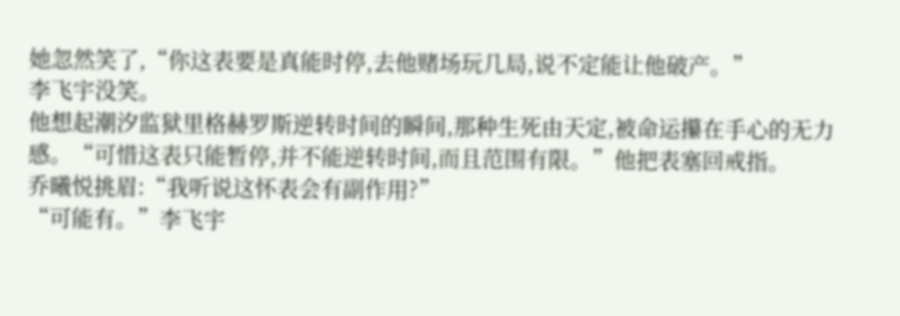她忽然笑了,“你这表要是真能时停,去他赌场玩几局,说不定能让他破产。”
李飞宇没笑。
他想起潮汐监狱里格赫罗斯逆转时间的瞬间,那种生死由天定,被命运攥在手心的无力感。“可惜这表只能暂停,并不能逆转时间,而且范围有限。”他把表塞回戒指。
乔曦悦挑眉:“我听说这怀表会有副作用?”
“可能有。”李飞宇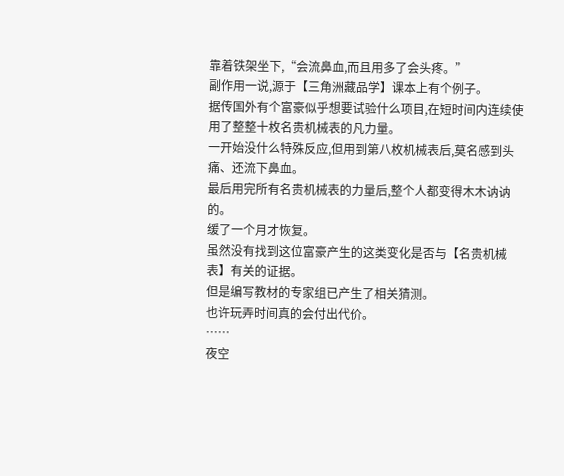靠着铁架坐下,“会流鼻血,而且用多了会头疼。”
副作用一说,源于【三角洲藏品学】课本上有个例子。
据传国外有个富豪似乎想要试验什么项目,在短时间内连续使用了整整十枚名贵机械表的凡力量。
一开始没什么特殊反应,但用到第八枚机械表后,莫名感到头痛、还流下鼻血。
最后用完所有名贵机械表的力量后,整个人都变得木木讷讷的。
缓了一个月才恢复。
虽然没有找到这位富豪产生的这类变化是否与【名贵机械表】有关的证据。
但是编写教材的专家组已产生了相关猜测。
也许玩弄时间真的会付出代价。
……
夜空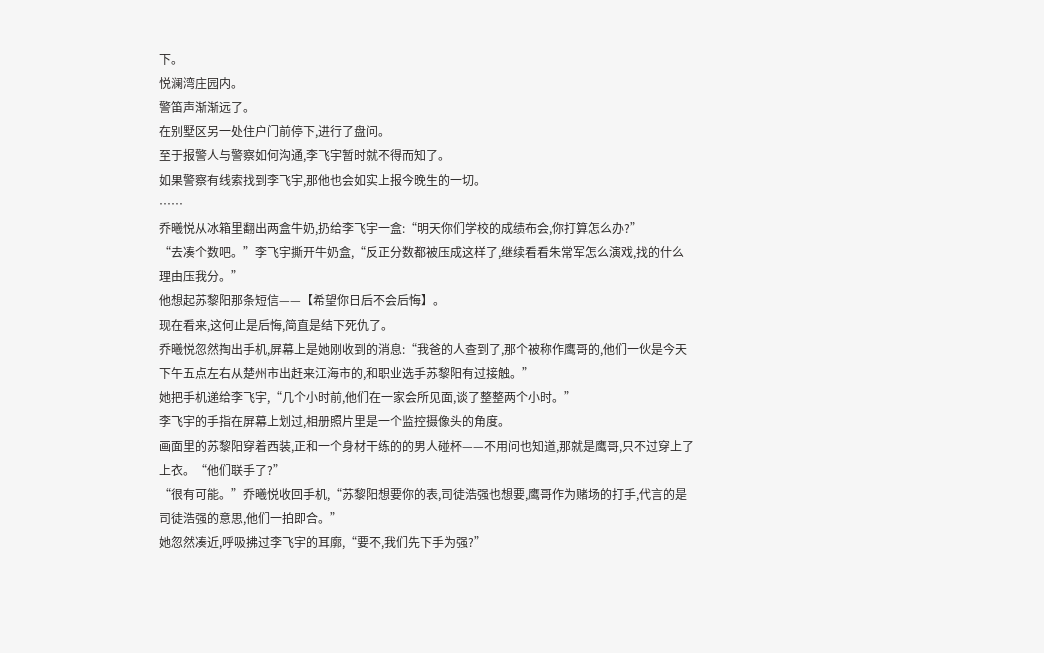下。
悦澜湾庄园内。
警笛声渐渐远了。
在别墅区另一处住户门前停下,进行了盘问。
至于报警人与警察如何沟通,李飞宇暂时就不得而知了。
如果警察有线索找到李飞宇,那他也会如实上报今晚生的一切。
……
乔曦悦从冰箱里翻出两盒牛奶,扔给李飞宇一盒:“明天你们学校的成绩布会,你打算怎么办?”
“去凑个数吧。”李飞宇撕开牛奶盒,“反正分数都被压成这样了,继续看看朱常军怎么演戏,找的什么理由压我分。”
他想起苏黎阳那条短信——【希望你日后不会后悔】。
现在看来,这何止是后悔,简直是结下死仇了。
乔曦悦忽然掏出手机,屏幕上是她刚收到的消息:“我爸的人查到了,那个被称作鹰哥的,他们一伙是今天下午五点左右从楚州市出赶来江海市的,和职业选手苏黎阳有过接触。”
她把手机递给李飞宇,“几个小时前,他们在一家会所见面,谈了整整两个小时。”
李飞宇的手指在屏幕上划过,相册照片里是一个监控摄像头的角度。
画面里的苏黎阳穿着西装,正和一个身材干练的的男人碰杯——不用问也知道,那就是鹰哥,只不过穿上了上衣。“他们联手了?”
“很有可能。”乔曦悦收回手机,“苏黎阳想要你的表,司徒浩强也想要,鹰哥作为赌场的打手,代言的是司徒浩强的意思,他们一拍即合。”
她忽然凑近,呼吸拂过李飞宇的耳廓,“要不,我们先下手为强?”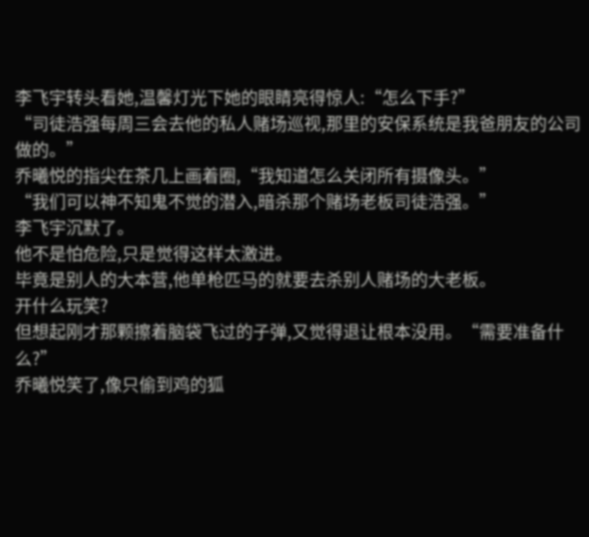李飞宇转头看她,温馨灯光下她的眼睛亮得惊人:“怎么下手?”
“司徒浩强每周三会去他的私人赌场巡视,那里的安保系统是我爸朋友的公司做的。”
乔曦悦的指尖在茶几上画着圈,“我知道怎么关闭所有摄像头。”
“我们可以神不知鬼不觉的潜入,暗杀那个赌场老板司徒浩强。”
李飞宇沉默了。
他不是怕危险,只是觉得这样太激进。
毕竟是别人的大本营,他单枪匹马的就要去杀别人赌场的大老板。
开什么玩笑?
但想起刚才那颗擦着脑袋飞过的子弹,又觉得退让根本没用。“需要准备什么?”
乔曦悦笑了,像只偷到鸡的狐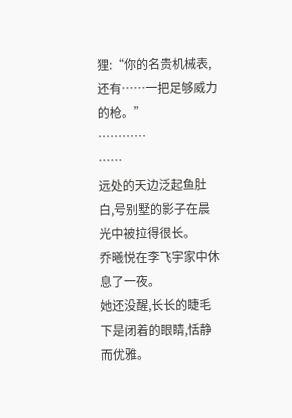狸:“你的名贵机械表,还有……一把足够威力的枪。”
…………
……
远处的天边泛起鱼肚白,号别墅的影子在晨光中被拉得很长。
乔曦悦在李飞宇家中休息了一夜。
她还没醒,长长的睫毛下是闭着的眼睛,恬静而优雅。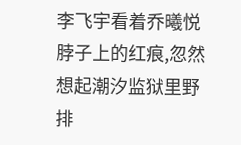李飞宇看着乔曦悦脖子上的红痕,忽然想起潮汐监狱里野排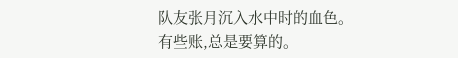队友张月沉入水中时的血色。
有些账,总是要算的。